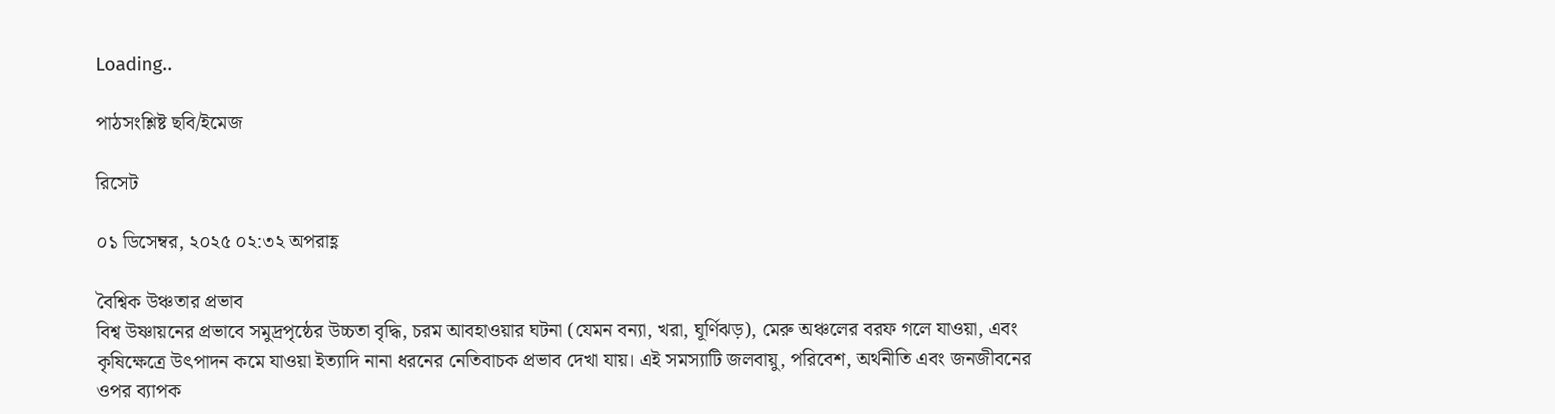Loading..

পাঠসংশ্লিষ্ট ছবি/ইমেজ

রিসেট

০১ ডিসেম্বর, ২০২৫ ০২:৩২ অপরাহ্ণ

বৈশ্বিক উঞ্চতার প্রভাব
বিশ্ব উষ্ণায়নের প্রভাবে সমুদ্রপৃষ্ঠের উচ্চতা বৃদ্ধি, চরম আবহাওয়ার ঘটনা (যেমন বন্যা, খরা, ঘূর্ণিঝড়), মেরু অঞ্চলের বরফ গলে যাওয়া, এবং কৃষিক্ষেত্রে উৎপাদন কমে যাওয়া ইত্যাদি নানা ধরনের নেতিবাচক প্রভাব দেখা যায়। এই সমস্যাটি জলবায়ু, পরিবেশ, অর্থনীতি এবং জনজীবনের ওপর ব্যাপক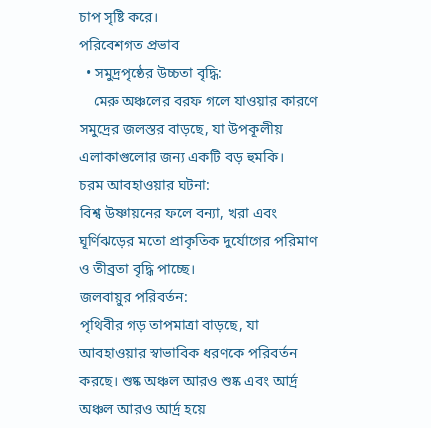চাপ সৃষ্টি করে।
পরিবেশগত প্রভাব
  • সমুদ্রপৃষ্ঠের উচ্চতা বৃদ্ধি:
    মেরু অঞ্চলের বরফ গলে যাওয়ার কারণে সমুদ্রের জলস্তর বাড়ছে, যা উপকূলীয় এলাকাগুলোর জন্য একটি বড় হুমকি।
চরম আবহাওয়ার ঘটনা:
বিশ্ব উষ্ণায়নের ফলে বন্যা, খরা এবং ঘূর্ণিঝড়ের মতো প্রাকৃতিক দুর্যোগের পরিমাণ ও তীব্রতা বৃদ্ধি পাচ্ছে।
জলবায়ুর পরিবর্তন:
পৃথিবীর গড় তাপমাত্রা বাড়ছে, যা আবহাওয়ার স্বাভাবিক ধরণকে পরিবর্তন করছে। শুষ্ক অঞ্চল আরও শুষ্ক এবং আর্দ্র অঞ্চল আরও আর্দ্র হয়ে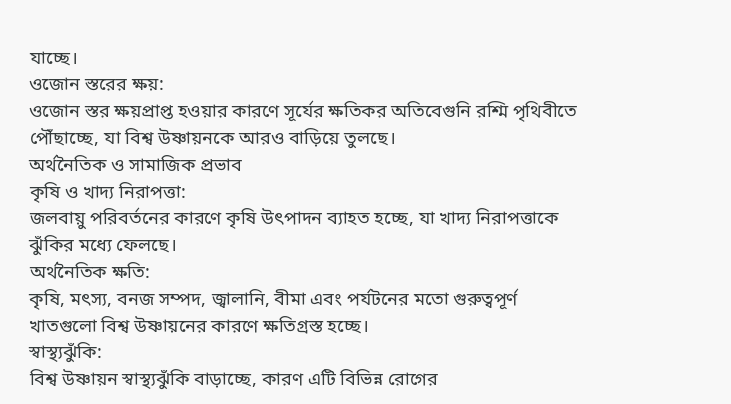যাচ্ছে।
ওজোন স্তরের ক্ষয়:
ওজোন স্তর ক্ষয়প্রাপ্ত হওয়ার কারণে সূর্যের ক্ষতিকর অতিবেগুনি রশ্মি পৃথিবীতে পৌঁছাচ্ছে, যা বিশ্ব উষ্ণায়নকে আরও বাড়িয়ে তুলছে।
অর্থনৈতিক ও সামাজিক প্রভাব
কৃষি ও খাদ্য নিরাপত্তা:
জলবায়ু পরিবর্তনের কারণে কৃষি উৎপাদন ব্যাহত হচ্ছে, যা খাদ্য নিরাপত্তাকে ঝুঁকির মধ্যে ফেলছে।
অর্থনৈতিক ক্ষতি:
কৃষি, মৎস্য, বনজ সম্পদ, জ্বালানি, বীমা এবং পর্যটনের মতো গুরুত্বপূর্ণ খাতগুলো বিশ্ব উষ্ণায়নের কারণে ক্ষতিগ্রস্ত হচ্ছে।
স্বাস্থ্যঝুঁকি:
বিশ্ব উষ্ণায়ন স্বাস্থ্যঝুঁকি বাড়াচ্ছে, কারণ এটি বিভিন্ন রোগের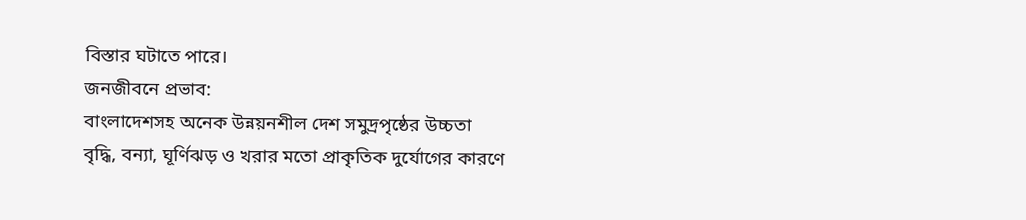বিস্তার ঘটাতে পারে।
জনজীবনে প্রভাব:
বাংলাদেশসহ অনেক উন্নয়নশীল দেশ সমুদ্রপৃষ্ঠের উচ্চতা বৃদ্ধি, বন্যা, ঘূর্ণিঝড় ও খরার মতো প্রাকৃতিক দুর্যোগের কারণে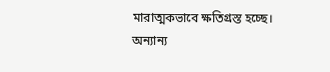মারাত্মকভাবে ক্ষতিগ্রস্ত হচ্ছে।
অন্যান্য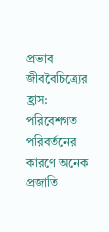প্রভাব
জীববৈচিত্র্যের হ্রাস: পরিবেশগত পরিবর্তনের কারণে অনেক প্রজাতি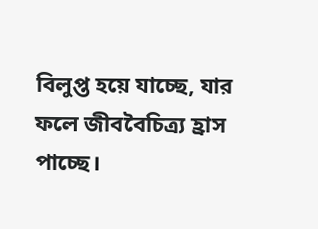বিলুপ্ত হয়ে যাচ্ছে, যার ফলে জীববৈচিত্র্য হ্রাস পাচ্ছে।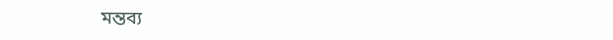মন্তব্য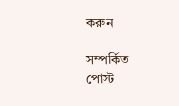করুন

সম্পর্কিত পোস্ট